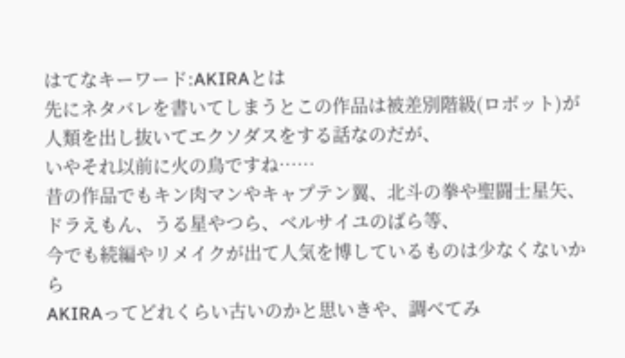はてなキーワード:AKIRAとは
先にネタバレを書いてしまうとこの作品は被差別階級(ロボット)が人類を出し抜いてエクソダスをする話なのだが、
いやそれ以前に火の鳥ですね……
昔の作品でもキン肉マンやキャプテン翼、北斗の拳や聖闘士星矢、ドラえもん、うる星やつら、ベルサイユのばら等、
今でも続編やリメイクが出て人気を博しているものは少なくないから
AKIRAってどれくらい古いのかと思いきや、調べてみ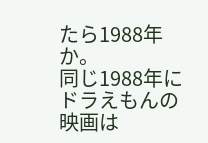たら1988年か。
同じ1988年にドラえもんの映画は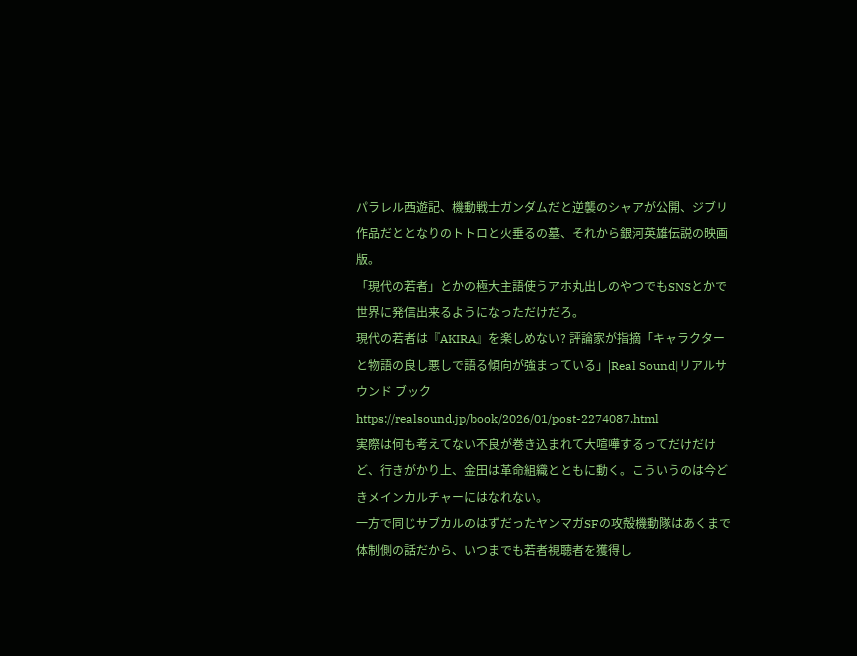パラレル西遊記、機動戦士ガンダムだと逆襲のシャアが公開、ジブリ作品だととなりのトトロと火垂るの墓、それから銀河英雄伝説の映画版。
「現代の若者」とかの極大主語使うアホ丸出しのやつでもSNSとかで世界に発信出来るようになっただけだろ。
現代の若者は『AKIRA』を楽しめない? 評論家が指摘「キャラクターと物語の良し悪しで語る傾向が強まっている」|Real Sound|リアルサウンド ブック
https://realsound.jp/book/2026/01/post-2274087.html
実際は何も考えてない不良が巻き込まれて大喧嘩するってだけだけど、行きがかり上、金田は革命組織とともに動く。こういうのは今どきメインカルチャーにはなれない。
一方で同じサブカルのはずだったヤンマガSFの攻殻機動隊はあくまで体制側の話だから、いつまでも若者視聴者を獲得し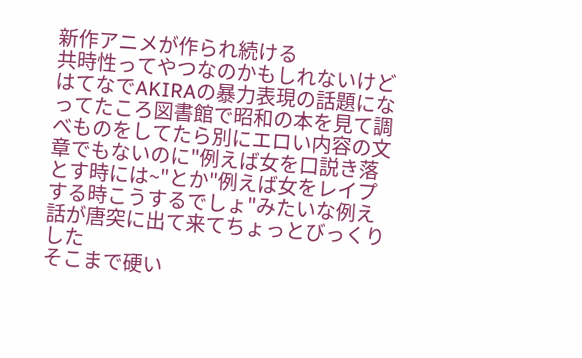新作アニメが作られ続ける
共時性ってやつなのかもしれないけどはてなでAKIRAの暴力表現の話題になってたころ図書館で昭和の本を見て調べものをしてたら別にエロい内容の文章でもないのに"例えば女を口説き落とす時には~"とか"例えば女をレイプする時こうするでしょ"みたいな例え話が唐突に出て来てちょっとびっくりした
そこまで硬い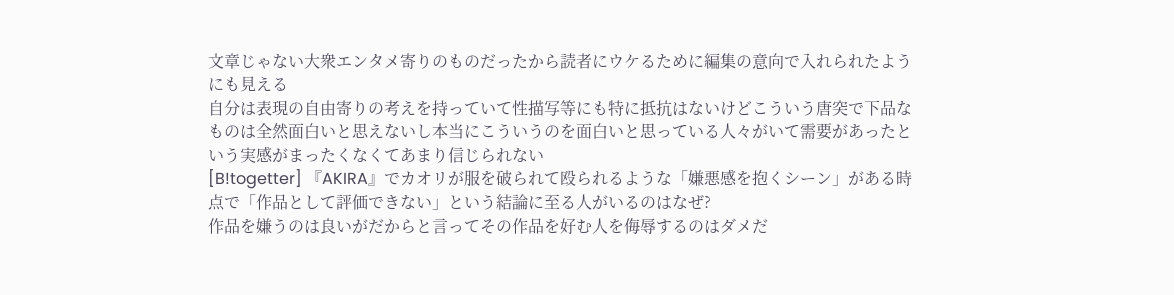文章じゃない大衆エンタメ寄りのものだったから読者にウケるために編集の意向で入れられたようにも見える
自分は表現の自由寄りの考えを持っていて性描写等にも特に抵抗はないけどこういう唐突で下品なものは全然面白いと思えないし本当にこういうのを面白いと思っている人々がいて需要があったという実感がまったくなくてあまり信じられない
[B!togetter] 『AKIRA』でカオリが服を破られて殴られるような「嫌悪感を抱くシーン」がある時点で「作品として評価できない」という結論に至る人がいるのはなぜ?
作品を嫌うのは良いがだからと言ってその作品を好む人を侮辱するのはダメだ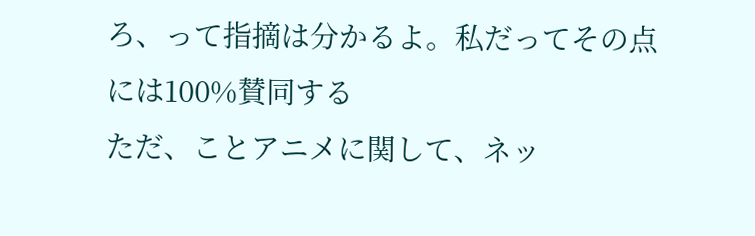ろ、って指摘は分かるよ。私だってその点には100%賛同する
ただ、ことアニメに関して、ネッ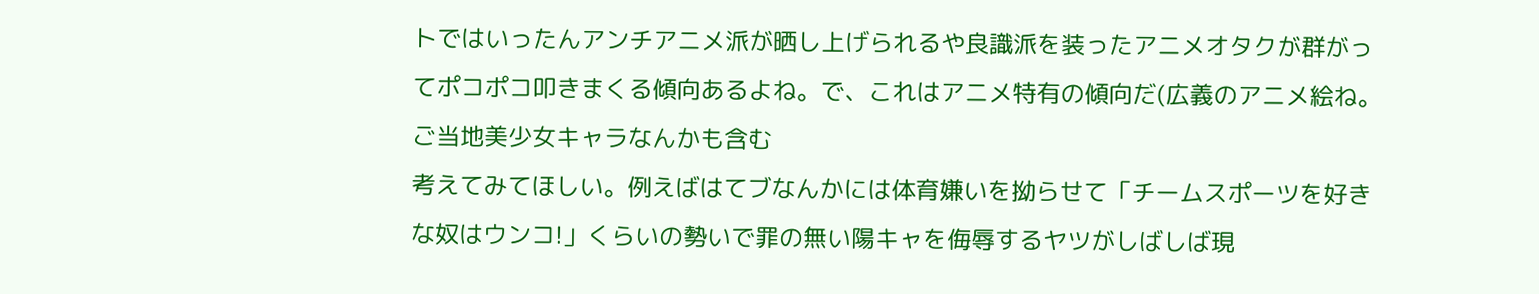トではいったんアンチアニメ派が晒し上げられるや良識派を装ったアニメオタクが群がってポコポコ叩きまくる傾向あるよね。で、これはアニメ特有の傾向だ(広義のアニメ絵ね。ご当地美少女キャラなんかも含む
考えてみてほしい。例えばはてブなんかには体育嫌いを拗らせて「チームスポーツを好きな奴はウンコ!」くらいの勢いで罪の無い陽キャを侮辱するヤツがしばしば現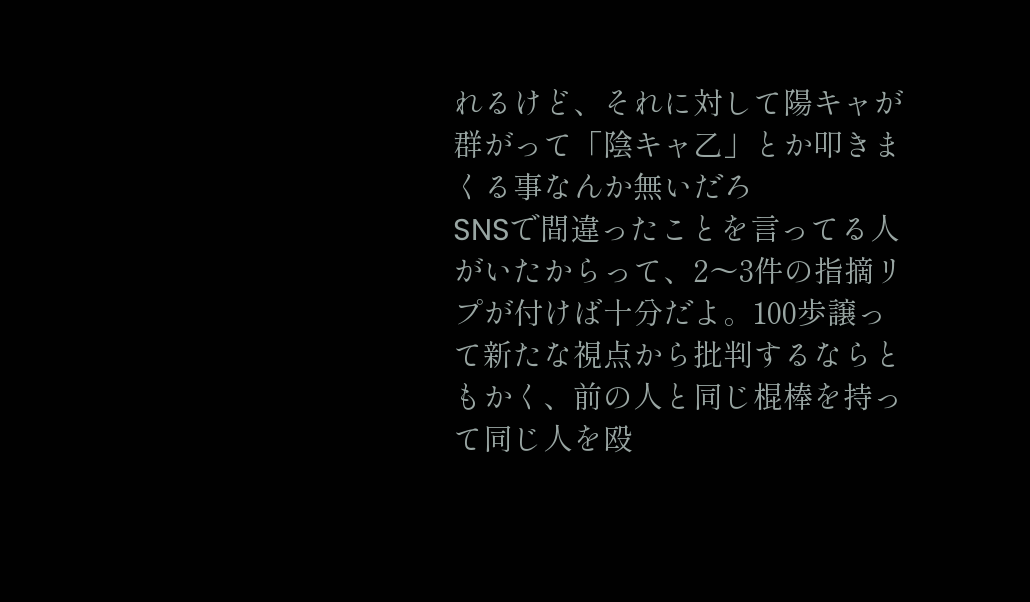れるけど、それに対して陽キャが群がって「陰キャ乙」とか叩きまくる事なんか無いだろ
SNSで間違ったことを言ってる人がいたからって、2〜3件の指摘リプが付けば十分だよ。100歩譲って新たな視点から批判するならともかく、前の人と同じ棍棒を持って同じ人を殴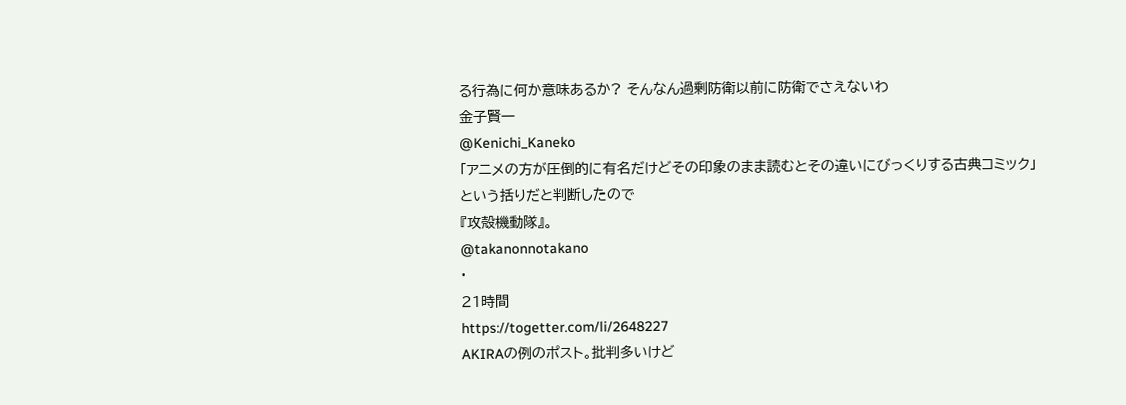る行為に何か意味あるか? そんなん過剰防衛以前に防衛でさえないわ
金子賢一
@Kenichi_Kaneko
「アニメの方が圧倒的に有名だけどその印象のまま読むとその違いにびっくりする古典コミック」
という括りだと判断したので
『攻殻機動隊』。
@takanonnotakano
·
21時間
https://togetter.com/li/2648227
AKIRAの例のポスト。批判多いけど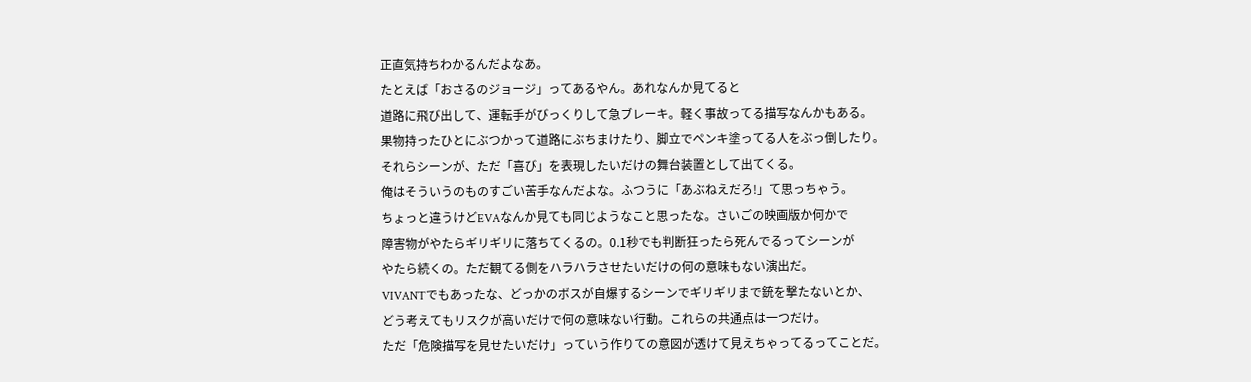正直気持ちわかるんだよなあ。
たとえば「おさるのジョージ」ってあるやん。あれなんか見てると
道路に飛び出して、運転手がびっくりして急ブレーキ。軽く事故ってる描写なんかもある。
果物持ったひとにぶつかって道路にぶちまけたり、脚立でペンキ塗ってる人をぶっ倒したり。
それらシーンが、ただ「喜び」を表現したいだけの舞台装置として出てくる。
俺はそういうのものすごい苦手なんだよな。ふつうに「あぶねえだろ!」て思っちゃう。
ちょっと違うけどEVAなんか見ても同じようなこと思ったな。さいごの映画版か何かで
障害物がやたらギリギリに落ちてくるの。0.1秒でも判断狂ったら死んでるってシーンが
やたら続くの。ただ観てる側をハラハラさせたいだけの何の意味もない演出だ。
VIVANTでもあったな、どっかのボスが自爆するシーンでギリギリまで銃を撃たないとか、
どう考えてもリスクが高いだけで何の意味ない行動。これらの共通点は一つだけ。
ただ「危険描写を見せたいだけ」っていう作りての意図が透けて見えちゃってるってことだ。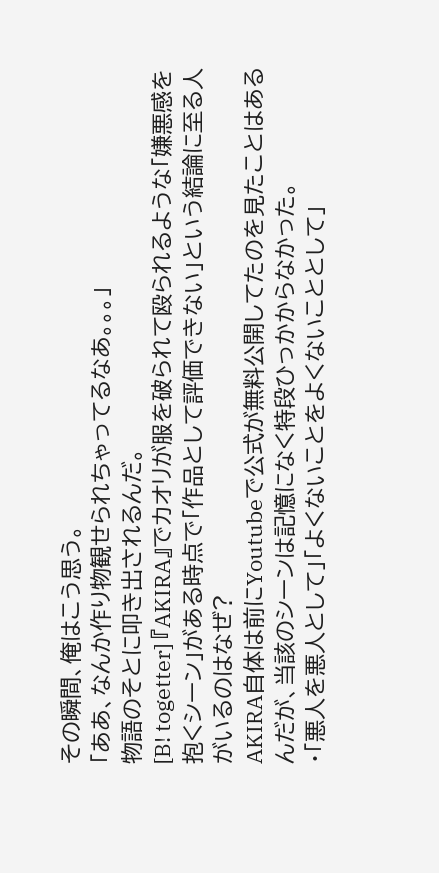その瞬間、俺はこう思う。
「ああ、なんか作り物観せられちゃってるなあ。。。」
物語のそとに叩き出されるんだ。
[B! togetter] 『AKIRA』でカオリが服を破られて殴られるような「嫌悪感を抱くシーン」がある時点で「作品として評価できない」という結論に至る人がいるのはなぜ?
AKIRA自体は前にYoutubeで公式が無料公開してたのを見たことはあるんだが、当該のシーンは記憶になく特段ひっかからなかった。
・「悪人を悪人として」「よくないことをよくないこととして」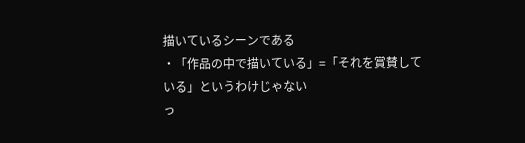描いているシーンである
・「作品の中で描いている」=「それを賞賛している」というわけじゃない
っ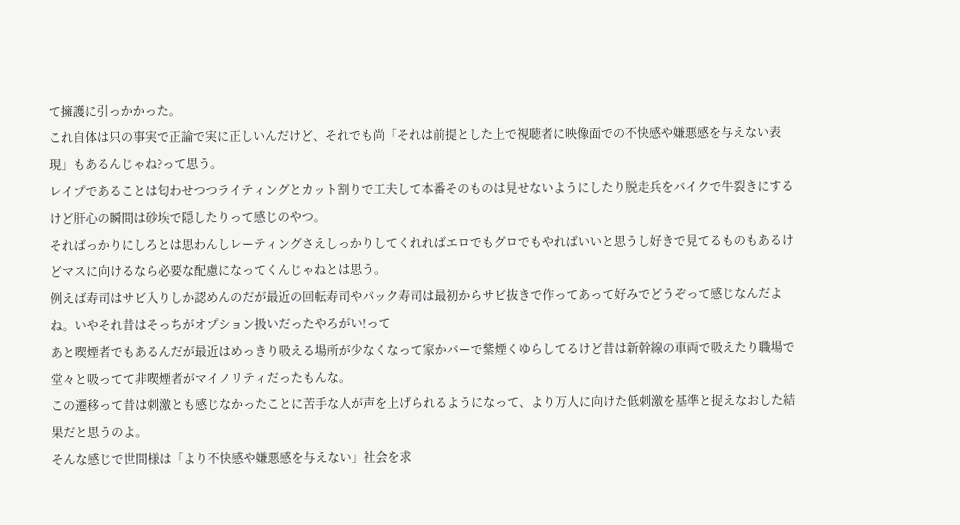て擁護に引っかかった。
これ自体は只の事実で正論で実に正しいんだけど、それでも尚「それは前提とした上で視聴者に映像面での不快感や嫌悪感を与えない表現」もあるんじゃね?って思う。
レイプであることは匂わせつつライティングとカット割りで工夫して本番そのものは見せないようにしたり脱走兵をバイクで牛裂きにするけど肝心の瞬間は砂埃で隠したりって感じのやつ。
そればっかりにしろとは思わんしレーティングさえしっかりしてくれればエロでもグロでもやればいいと思うし好きで見てるものもあるけどマスに向けるなら必要な配慮になってくんじゃねとは思う。
例えば寿司はサビ入りしか認めんのだが最近の回転寿司やパック寿司は最初からサビ抜きで作ってあって好みでどうぞって感じなんだよね。いやそれ昔はそっちがオプション扱いだったやろがい!って
あと喫煙者でもあるんだが最近はめっきり吸える場所が少なくなって家かバーで紫煙くゆらしてるけど昔は新幹線の車両で吸えたり職場で堂々と吸ってて非喫煙者がマイノリティだったもんな。
この遷移って昔は刺激とも感じなかったことに苦手な人が声を上げられるようになって、より万人に向けた低刺激を基準と捉えなおした結果だと思うのよ。
そんな感じで世間様は「より不快感や嫌悪感を与えない」社会を求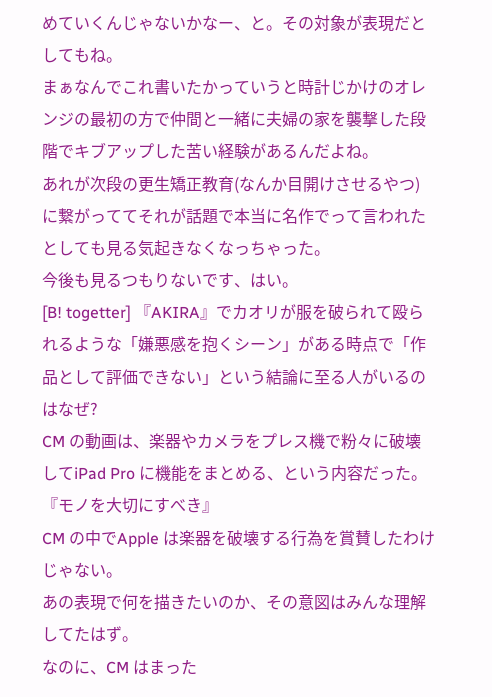めていくんじゃないかなー、と。その対象が表現だとしてもね。
まぁなんでこれ書いたかっていうと時計じかけのオレンジの最初の方で仲間と一緒に夫婦の家を襲撃した段階でキブアップした苦い経験があるんだよね。
あれが次段の更生矯正教育(なんか目開けさせるやつ)に繋がっててそれが話題で本当に名作でって言われたとしても見る気起きなくなっちゃった。
今後も見るつもりないです、はい。
[B! togetter] 『AKIRA』でカオリが服を破られて殴られるような「嫌悪感を抱くシーン」がある時点で「作品として評価できない」という結論に至る人がいるのはなぜ?
CM の動画は、楽器やカメラをプレス機で粉々に破壊してiPad Pro に機能をまとめる、という内容だった。
『モノを大切にすべき』
CM の中でApple は楽器を破壊する行為を賞賛したわけじゃない。
あの表現で何を描きたいのか、その意図はみんな理解してたはず。
なのに、CM はまった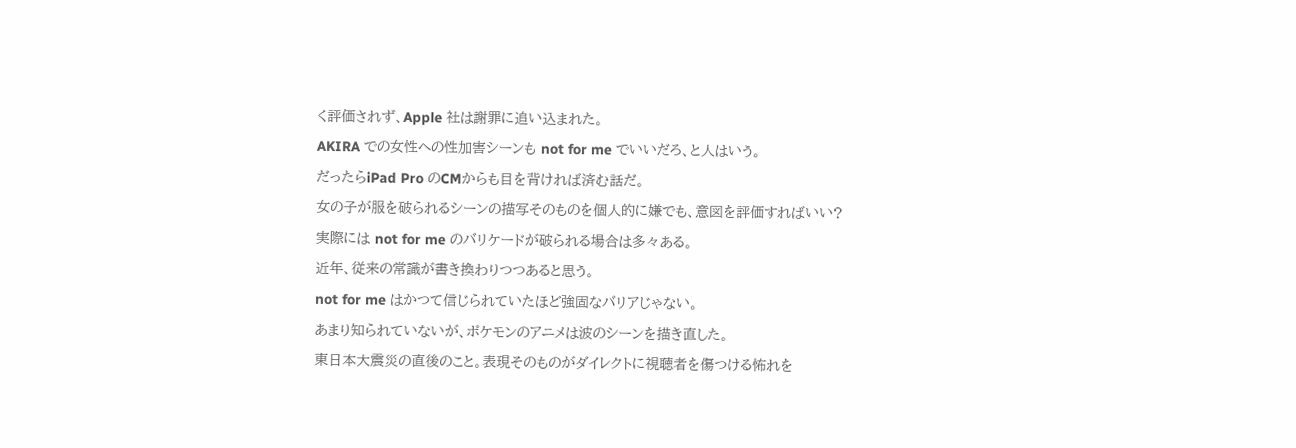く評価されず、Apple 社は謝罪に追い込まれた。
AKIRA での女性への性加害シーンも not for me でいいだろ、と人はいう。
だったらiPad Pro のCMからも目を背ければ済む話だ。
女の子が服を破られるシーンの描写そのものを個人的に嫌でも、意図を評価すればいい?
実際には not for me のバリケードが破られる場合は多々ある。
近年、従来の常識が書き換わりつつあると思う。
not for me はかつて信じられていたほど強固なバリアじゃない。
あまり知られていないが、ポケモンのアニメは波のシーンを描き直した。
東日本大震災の直後のこと。表現そのものがダイレクトに視聴者を傷つける怖れを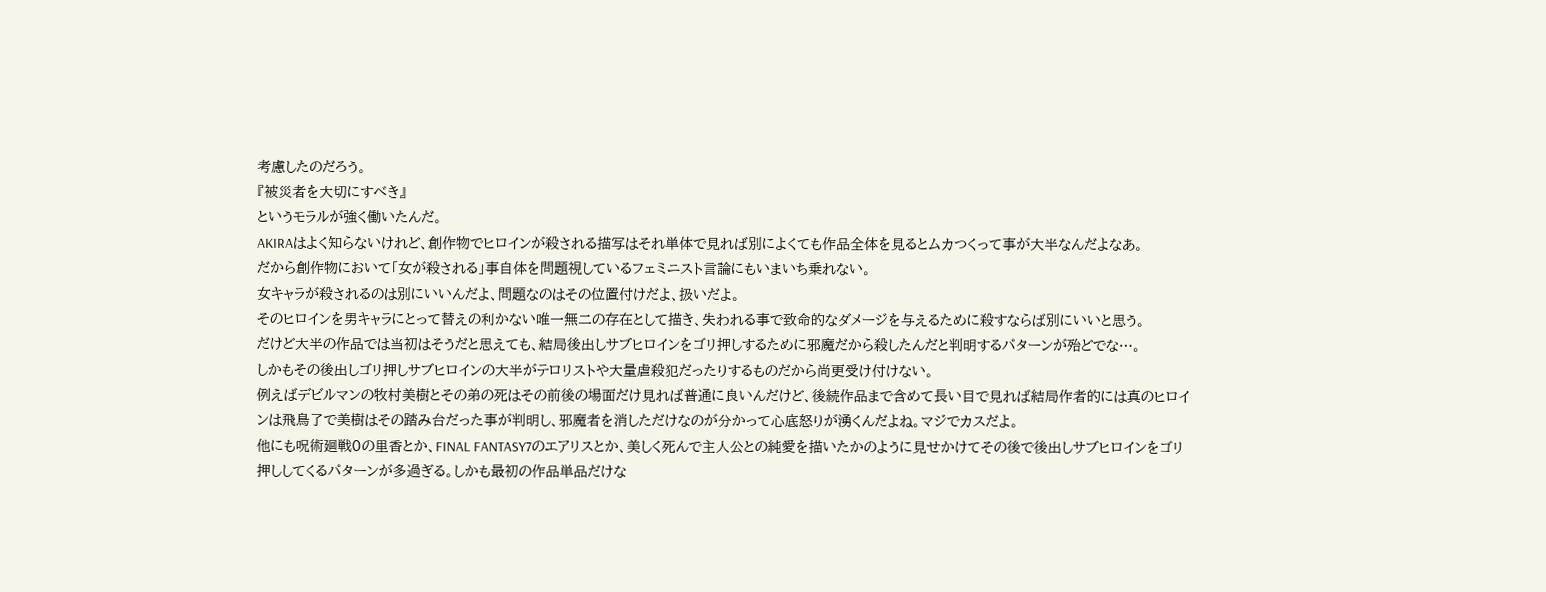考慮したのだろう。
『被災者を大切にすべき』
というモラルが強く働いたんだ。
AKIRAはよく知らないけれど、創作物でヒロインが殺される描写はそれ単体で見れば別によくても作品全体を見るとムカつくって事が大半なんだよなあ。
だから創作物において「女が殺される」事自体を問題視しているフェミニスト言論にもいまいち乗れない。
女キャラが殺されるのは別にいいんだよ、問題なのはその位置付けだよ、扱いだよ。
そのヒロインを男キャラにとって替えの利かない唯一無二の存在として描き、失われる事で致命的なダメージを与えるために殺すならば別にいいと思う。
だけど大半の作品では当初はそうだと思えても、結局後出しサブヒロインをゴリ押しするために邪魔だから殺したんだと判明するパターンが殆どでな…。
しかもその後出しゴリ押しサブヒロインの大半がテロリストや大量虐殺犯だったりするものだから尚更受け付けない。
例えばデビルマンの牧村美樹とその弟の死はその前後の場面だけ見れば普通に良いんだけど、後続作品まで含めて長い目で見れば結局作者的には真のヒロインは飛鳥了で美樹はその踏み台だった事が判明し、邪魔者を消しただけなのが分かって心底怒りが湧くんだよね。マジでカスだよ。
他にも呪術廻戦0の里香とか、FINAL FANTASY7のエアリスとか、美しく死んで主人公との純愛を描いたかのように見せかけてその後で後出しサブヒロインをゴリ押ししてくるパターンが多過ぎる。しかも最初の作品単品だけな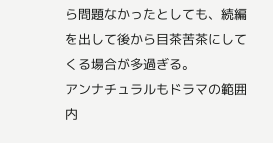ら問題なかったとしても、続編を出して後から目茶苦茶にしてくる場合が多過ぎる。
アンナチュラルもドラマの範囲内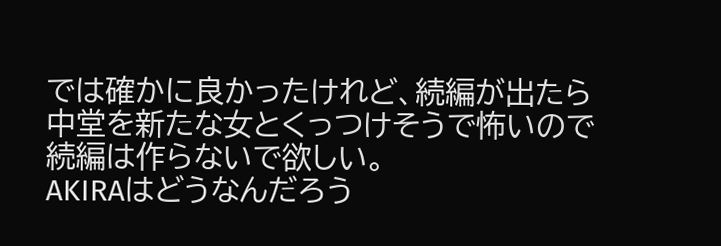では確かに良かったけれど、続編が出たら中堂を新たな女とくっつけそうで怖いので続編は作らないで欲しい。
AKIRAはどうなんだろう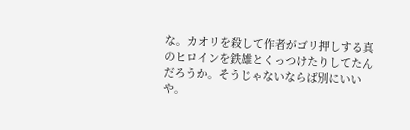な。カオリを殺して作者がゴリ押しする真のヒロインを鉄雄とくっつけたりしてたんだろうか。そうじゃないならば別にいいや。